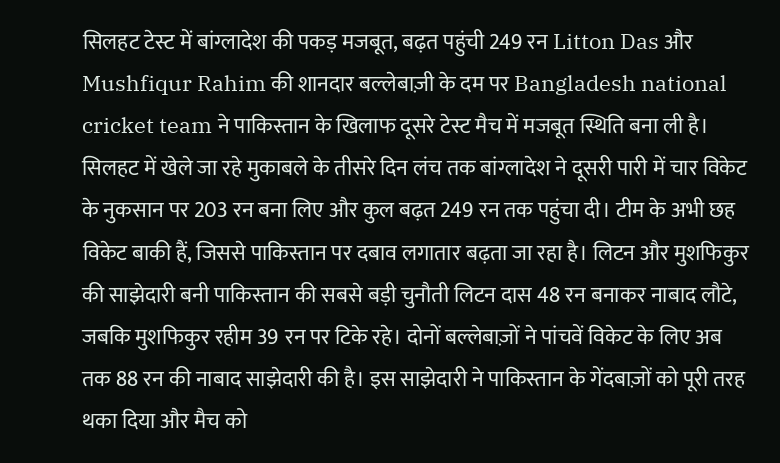सिलहट टेस्ट में बांग्लादेश की पकड़ मजबूत, बढ़त पहुंची 249 रन Litton Das और Mushfiqur Rahim की शानदार बल्लेबाज़ी के दम पर Bangladesh national cricket team ने पाकिस्तान के खिलाफ दूसरे टेस्ट मैच में मजबूत स्थिति बना ली है। सिलहट में खेले जा रहे मुकाबले के तीसरे दिन लंच तक बांग्लादेश ने दूसरी पारी में चार विकेट के नुकसान पर 203 रन बना लिए और कुल बढ़त 249 रन तक पहुंचा दी। टीम के अभी छह विकेट बाकी हैं, जिससे पाकिस्तान पर दबाव लगातार बढ़ता जा रहा है। लिटन और मुशफिकुर की साझेदारी बनी पाकिस्तान की सबसे बड़ी चुनौती लिटन दास 48 रन बनाकर नाबाद लौटे, जबकि मुशफिकुर रहीम 39 रन पर टिके रहे। दोनों बल्लेबाज़ों ने पांचवें विकेट के लिए अब तक 88 रन की नाबाद साझेदारी की है। इस साझेदारी ने पाकिस्तान के गेंदबाज़ों को पूरी तरह थका दिया और मैच को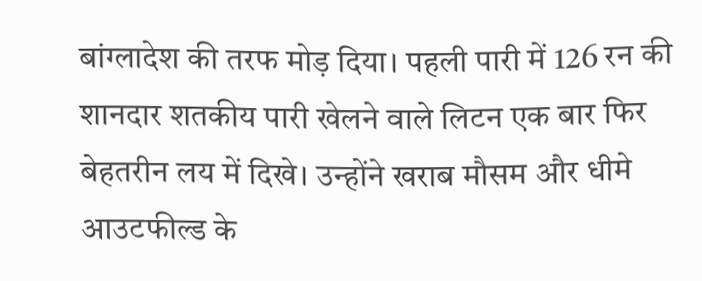बांग्लादेश की तरफ मोड़ दिया। पहली पारी में 126 रन की शानदार शतकीय पारी खेलने वाले लिटन एक बार फिर बेहतरीन लय में दिखे। उन्होंने खराब मौसम और धीमे आउटफील्ड के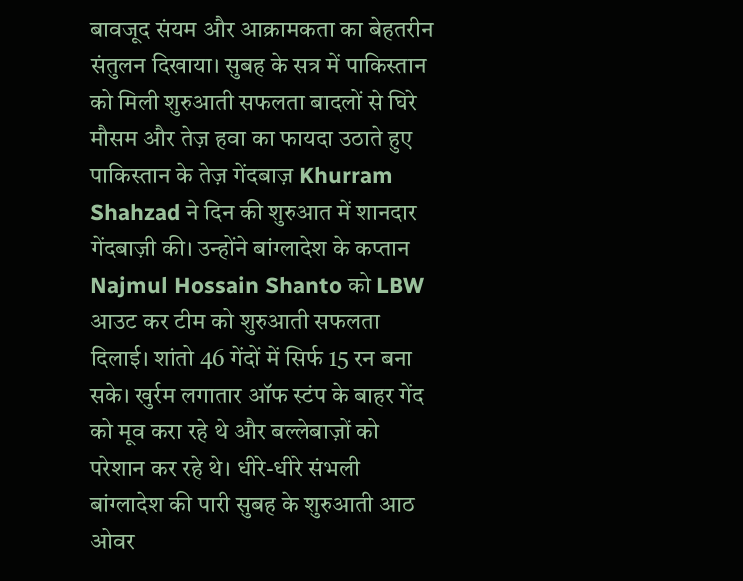बावजूद संयम और आक्रामकता का बेहतरीन संतुलन दिखाया। सुबह के सत्र में पाकिस्तान को मिली शुरुआती सफलता बादलों से घिरे मौसम और तेज़ हवा का फायदा उठाते हुए पाकिस्तान के तेज़ गेंदबाज़ Khurram Shahzad ने दिन की शुरुआत में शानदार गेंदबाज़ी की। उन्होंने बांग्लादेश के कप्तान Najmul Hossain Shanto को LBW आउट कर टीम को शुरुआती सफलता दिलाई। शांतो 46 गेंदों में सिर्फ 15 रन बना सके। खुर्रम लगातार ऑफ स्टंप के बाहर गेंद को मूव करा रहे थे और बल्लेबाज़ों को परेशान कर रहे थे। धीरे-धीरे संभली बांग्लादेश की पारी सुबह के शुरुआती आठ ओवर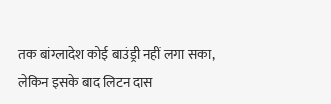तक बांग्लादेश कोई बाउंड्री नहीं लगा सका, लेकिन इसके बाद लिटन दास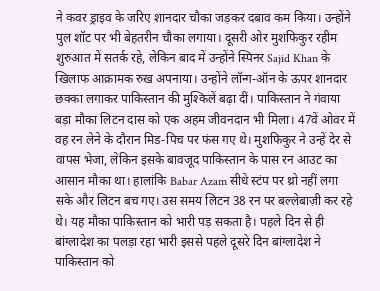ने कवर ड्राइव के जरिए शानदार चौका जड़कर दबाव कम किया। उन्होंने पुल शॉट पर भी बेहतरीन चौका लगाया। दूसरी ओर मुशफिकुर रहीम शुरुआत में सतर्क रहे, लेकिन बाद में उन्होंने स्पिनर Sajid Khan के खिलाफ आक्रामक रुख अपनाया। उन्होंने लॉन्ग-ऑन के ऊपर शानदार छक्का लगाकर पाकिस्तान की मुश्किलें बढ़ा दीं। पाकिस्तान ने गंवाया बड़ा मौका लिटन दास को एक अहम जीवनदान भी मिला। 47वें ओवर में वह रन लेने के दौरान मिड-पिच पर फंस गए थे। मुशफिकुर ने उन्हें देर से वापस भेजा, लेकिन इसके बावजूद पाकिस्तान के पास रन आउट का आसान मौका था। हालांकि Babar Azam सीधे स्टंप पर थ्रो नहीं लगा सके और लिटन बच गए। उस समय लिटन 38 रन पर बल्लेबाज़ी कर रहे थे। यह मौका पाकिस्तान को भारी पड़ सकता है। पहले दिन से ही बांग्लादेश का पलड़ा रहा भारी इससे पहले दूसरे दिन बांग्लादेश ने पाकिस्तान को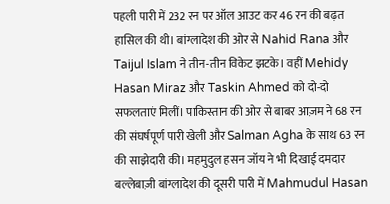पहली पारी में 232 रन पर ऑल आउट कर 46 रन की बढ़त हासिल की थी। बांग्लादेश की ओर से Nahid Rana और Taijul Islam ने तीन-तीन विकेट झटके। वहीं Mehidy Hasan Miraz और Taskin Ahmed को दो-दो सफलताएं मिलीं। पाकिस्तान की ओर से बाबर आज़म ने 68 रन की संघर्षपूर्ण पारी खेली और Salman Agha के साथ 63 रन की साझेदारी की। महमुदुल हसन जॉय ने भी दिखाई दमदार बल्लेबाज़ी बांग्लादेश की दूसरी पारी में Mahmudul Hasan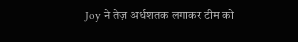Joy ने तेज़ अर्धशतक लगाकर टीम को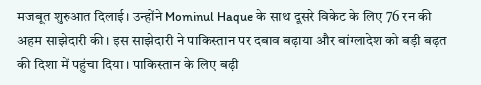मजबूत शुरुआत दिलाई। उन्होंने Mominul Haque के साथ दूसरे विकेट के लिए 76 रन की अहम साझेदारी की। इस साझेदारी ने पाकिस्तान पर दबाव बढ़ाया और बांग्लादेश को बड़ी बढ़त की दिशा में पहुंचा दिया। पाकिस्तान के लिए बढ़ी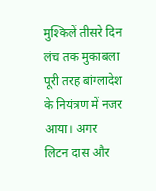मुश्किलें तीसरे दिन लंच तक मुकाबला पूरी तरह बांग्लादेश के नियंत्रण में नजर आया। अगर लिटन दास और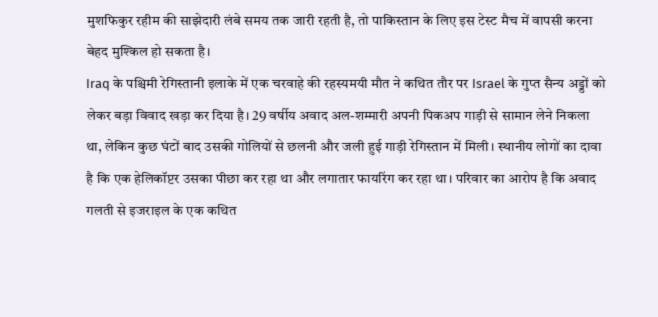मुशफिकुर रहीम की साझेदारी लंबे समय तक जारी रहती है, तो पाकिस्तान के लिए इस टेस्ट मैच में वापसी करना बेहद मुश्किल हो सकता है।
Iraq के पश्चिमी रेगिस्तानी इलाके में एक चरवाहे की रहस्यमयी मौत ने कथित तौर पर Israel के गुप्त सैन्य अड्डों को लेकर बड़ा विवाद खड़ा कर दिया है। 29 वर्षीय अवाद अल-शम्मारी अपनी पिकअप गाड़ी से सामान लेने निकला था, लेकिन कुछ घंटों बाद उसकी गोलियों से छलनी और जली हुई गाड़ी रेगिस्तान में मिली। स्थानीय लोगों का दावा है कि एक हेलिकॉप्टर उसका पीछा कर रहा था और लगातार फायरिंग कर रहा था। परिवार का आरोप है कि अवाद गलती से इजराइल के एक कथित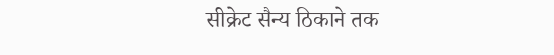सीक्रेट सैन्य ठिकाने तक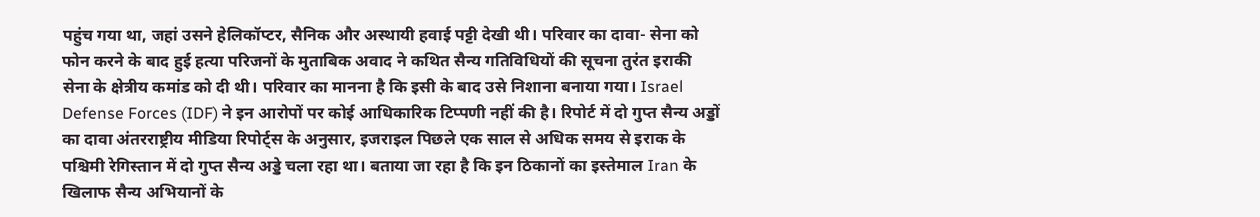पहुंच गया था, जहां उसने हेलिकॉप्टर, सैनिक और अस्थायी हवाई पट्टी देखी थी। परिवार का दावा- सेना को फोन करने के बाद हुई हत्या परिजनों के मुताबिक अवाद ने कथित सैन्य गतिविधियों की सूचना तुरंत इराकी सेना के क्षेत्रीय कमांड को दी थी। परिवार का मानना है कि इसी के बाद उसे निशाना बनाया गया। Israel Defense Forces (IDF) ने इन आरोपों पर कोई आधिकारिक टिप्पणी नहीं की है। रिपोर्ट में दो गुप्त सैन्य अड्डों का दावा अंतरराष्ट्रीय मीडिया रिपोर्ट्स के अनुसार, इजराइल पिछले एक साल से अधिक समय से इराक के पश्चिमी रेगिस्तान में दो गुप्त सैन्य अड्डे चला रहा था। बताया जा रहा है कि इन ठिकानों का इस्तेमाल Iran के खिलाफ सैन्य अभियानों के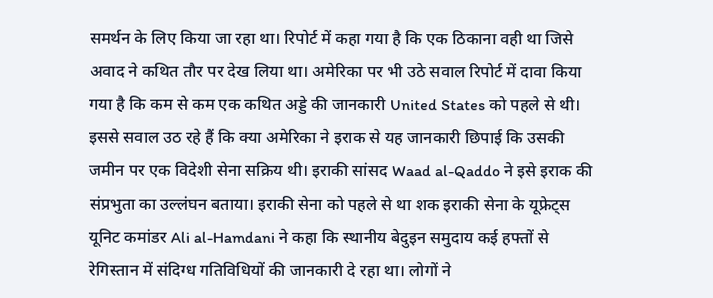समर्थन के लिए किया जा रहा था। रिपोर्ट में कहा गया है कि एक ठिकाना वही था जिसे अवाद ने कथित तौर पर देख लिया था। अमेरिका पर भी उठे सवाल रिपोर्ट में दावा किया गया है कि कम से कम एक कथित अड्डे की जानकारी United States को पहले से थी। इससे सवाल उठ रहे हैं कि क्या अमेरिका ने इराक से यह जानकारी छिपाई कि उसकी जमीन पर एक विदेशी सेना सक्रिय थी। इराकी सांसद Waad al-Qaddo ने इसे इराक की संप्रभुता का उल्लंघन बताया। इराकी सेना को पहले से था शक इराकी सेना के यूफ्रेट्स यूनिट कमांडर Ali al-Hamdani ने कहा कि स्थानीय बेदुइन समुदाय कई हफ्तों से रेगिस्तान में संदिग्ध गतिविधियों की जानकारी दे रहा था। लोगों ने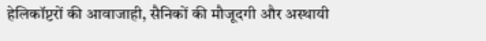हेलिकॉप्टरों की आवाजाही, सैनिकों की मौजूदगी और अस्थायी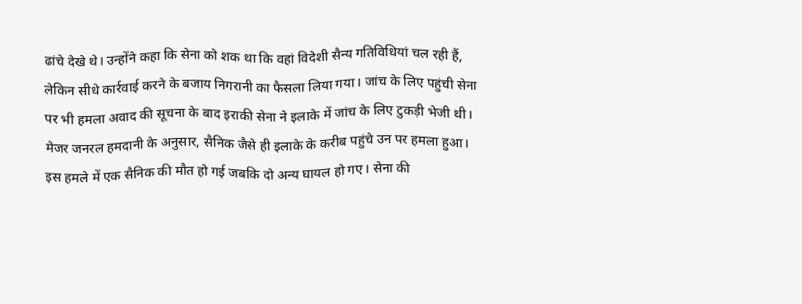ढांचे देखे थे। उन्होंने कहा कि सेना को शक था कि वहां विदेशी सैन्य गतिविधियां चल रही हैं, लेकिन सीधे कार्रवाई करने के बजाय निगरानी का फैसला लिया गया। जांच के लिए पहुंची सेना पर भी हमला अवाद की सूचना के बाद इराकी सेना ने इलाके में जांच के लिए टुकड़ी भेजी थी। मेजर जनरल हमदानी के अनुसार, सैनिक जैसे ही इलाके के करीब पहुंचे उन पर हमला हुआ। इस हमले में एक सैनिक की मौत हो गई जबकि दो अन्य घायल हो गए। सेना की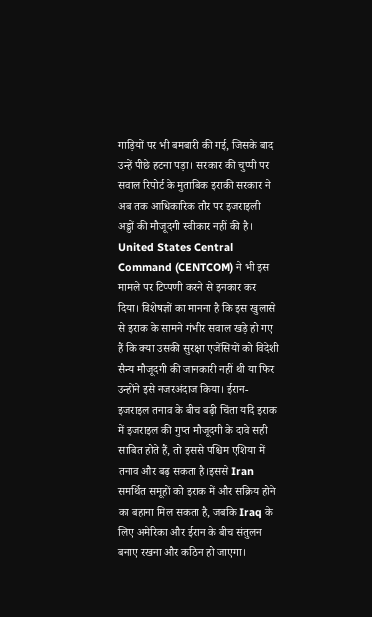गाड़ियों पर भी बमबारी की गई, जिसके बाद उन्हें पीछे हटना पड़ा। सरकार की चुप्पी पर सवाल रिपोर्ट के मुताबिक इराकी सरकार ने अब तक आधिकारिक तौर पर इजराइली अड्डों की मौजूदगी स्वीकार नहीं की है। United States Central Command (CENTCOM) ने भी इस मामले पर टिप्पणी करने से इनकार कर दिया। विशेषज्ञों का मानना है कि इस खुलासे से इराक के सामने गंभीर सवाल खड़े हो गए हैं कि क्या उसकी सुरक्षा एजेंसियों को विदेशी सैन्य मौजूदगी की जानकारी नहीं थी या फिर उन्होंने इसे नजरअंदाज किया। ईरान-इजराइल तनाव के बीच बढ़ी चिंता यदि इराक में इजराइल की गुप्त मौजूदगी के दावे सही साबित होते हैं, तो इससे पश्चिम एशिया में तनाव और बढ़ सकता है।इससे Iran समर्थित समूहों को इराक में और सक्रिय होने का बहाना मिल सकता है, जबकि Iraq के लिए अमेरिका और ईरान के बीच संतुलन बनाए रखना और कठिन हो जाएगा।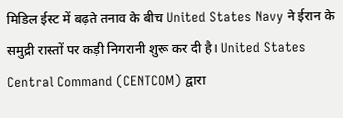मिडिल ईस्ट में बढ़ते तनाव के बीच United States Navy ने ईरान के समुद्री रास्तों पर कड़ी निगरानी शुरू कर दी है। United States Central Command (CENTCOM) द्वारा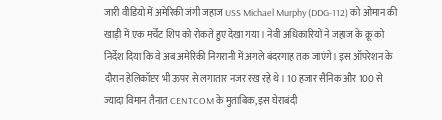जारी वीडियो में अमेरिकी जंगी जहाज USS Michael Murphy (DDG-112) को ओमान की खाड़ी में एक मर्चेंट शिप को रोकते हुए देखा गया। नेवी अधिकारियों ने जहाज के क्रू को निर्देश दिया कि वे अब अमेरिकी निगरानी में अगले बंदरगाह तक जाएंगे। इस ऑपरेशन के दौरान हेलिकॉप्टर भी ऊपर से लगातार नजर रख रहे थे। 10 हजार सैनिक और 100 से ज्यादा विमान तैनात CENTCOM के मुताबिक, इस घेराबंदी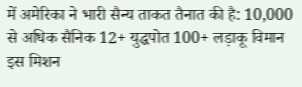में अमेरिका ने भारी सैन्य ताकत तैनात की है: 10,000 से अधिक सैनिक 12+ युद्धपोत 100+ लड़ाकू विमान इस मिशन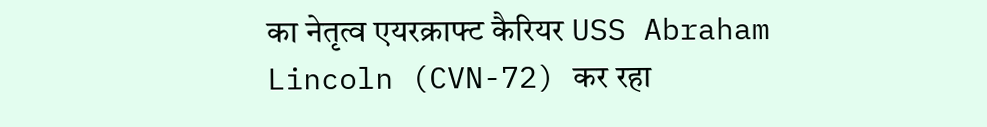का नेतृत्व एयरक्राफ्ट कैरियर USS Abraham Lincoln (CVN-72) कर रहा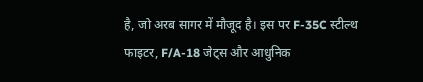है, जो अरब सागर में मौजूद है। इस पर F-35C स्टील्थ फाइटर, F/A-18 जेट्स और आधुनिक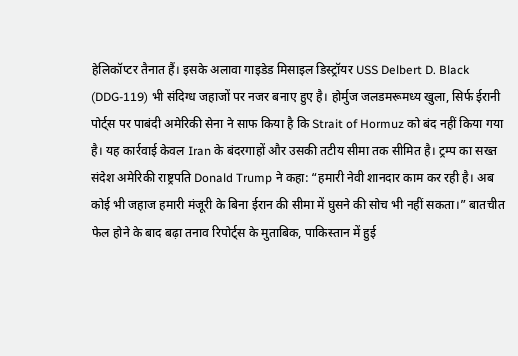हेलिकॉप्टर तैनात हैं। इसके अलावा गाइडेड मिसाइल डिस्ट्रॉयर USS Delbert D. Black (DDG-119) भी संदिग्ध जहाजों पर नजर बनाए हुए है। होर्मुज जलडमरूमध्य खुला, सिर्फ ईरानी पोर्ट्स पर पाबंदी अमेरिकी सेना ने साफ किया है कि Strait of Hormuz को बंद नहीं किया गया है। यह कार्रवाई केवल Iran के बंदरगाहों और उसकी तटीय सीमा तक सीमित है। ट्रम्प का सख्त संदेश अमेरिकी राष्ट्रपति Donald Trump ने कहा: “हमारी नेवी शानदार काम कर रही है। अब कोई भी जहाज हमारी मंजूरी के बिना ईरान की सीमा में घुसने की सोच भी नहीं सकता।” बातचीत फेल होने के बाद बढ़ा तनाव रिपोर्ट्स के मुताबिक, पाकिस्तान में हुई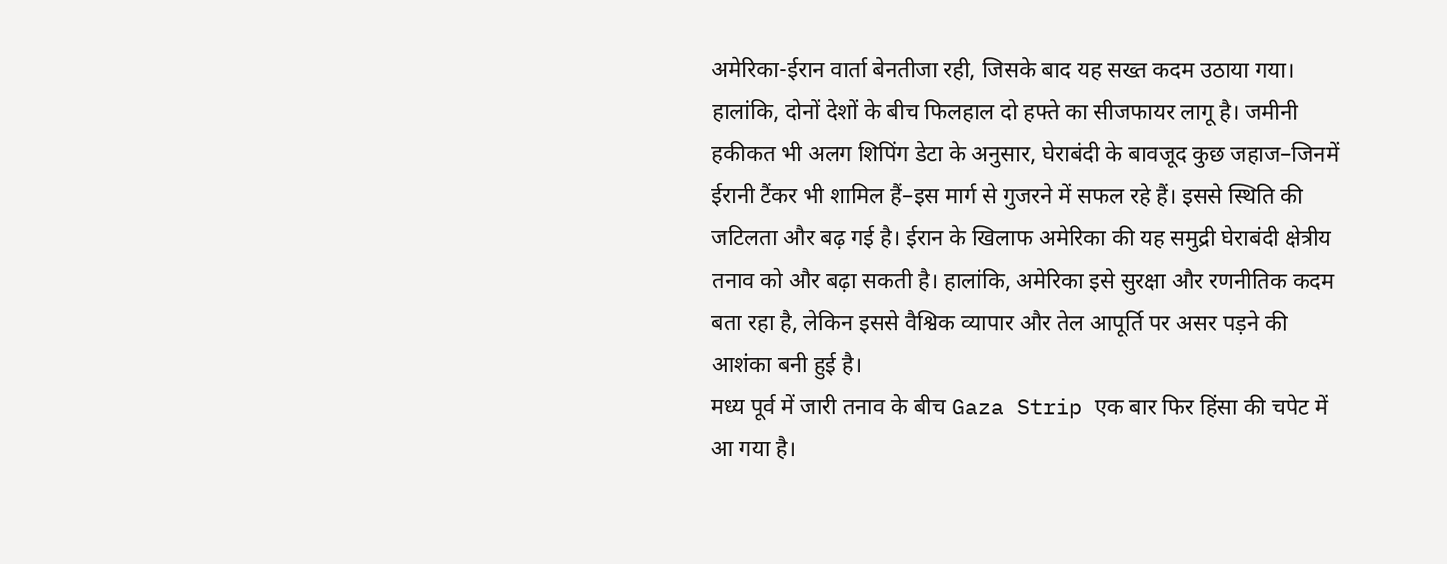अमेरिका-ईरान वार्ता बेनतीजा रही, जिसके बाद यह सख्त कदम उठाया गया। हालांकि, दोनों देशों के बीच फिलहाल दो हफ्ते का सीजफायर लागू है। जमीनी हकीकत भी अलग शिपिंग डेटा के अनुसार, घेराबंदी के बावजूद कुछ जहाज–जिनमें ईरानी टैंकर भी शामिल हैं–इस मार्ग से गुजरने में सफल रहे हैं। इससे स्थिति की जटिलता और बढ़ गई है। ईरान के खिलाफ अमेरिका की यह समुद्री घेराबंदी क्षेत्रीय तनाव को और बढ़ा सकती है। हालांकि, अमेरिका इसे सुरक्षा और रणनीतिक कदम बता रहा है, लेकिन इससे वैश्विक व्यापार और तेल आपूर्ति पर असर पड़ने की आशंका बनी हुई है।
मध्य पूर्व में जारी तनाव के बीच Gaza Strip एक बार फिर हिंसा की चपेट में आ गया है।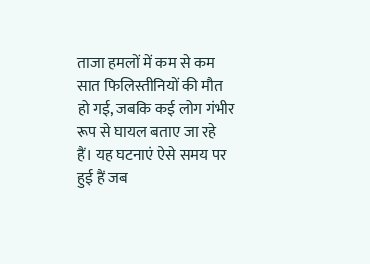ताजा हमलों में कम से कम सात फिलिस्तीनियों की मौत हो गई, जबकि कई लोग गंभीर रूप से घायल बताए जा रहे हैं। यह घटनाएं ऐसे समय पर हुई हैं जब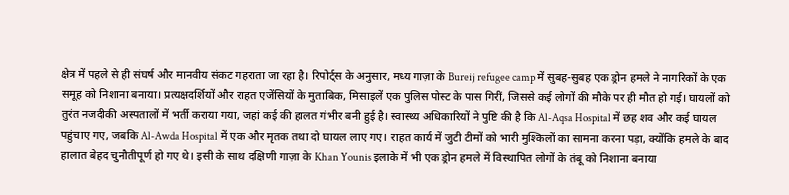क्षेत्र में पहले से ही संघर्ष और मानवीय संकट गहराता जा रहा है। रिपोर्ट्स के अनुसार, मध्य गाज़ा के Bureij refugee camp में सुबह-सुबह एक ड्रोन हमले ने नागरिकों के एक समूह को निशाना बनाया। प्रत्यक्षदर्शियों और राहत एजेंसियों के मुताबिक, मिसाइलें एक पुलिस पोस्ट के पास गिरीं, जिससे कई लोगों की मौके पर ही मौत हो गई। घायलों को तुरंत नजदीकी अस्पतालों में भर्ती कराया गया, जहां कई की हालत गंभीर बनी हुई है। स्वास्थ्य अधिकारियों ने पुष्टि की है कि Al-Aqsa Hospital में छह शव और कई घायल पहुंचाए गए, जबकि Al-Awda Hospital में एक और मृतक तथा दो घायल लाए गए। राहत कार्य में जुटी टीमों को भारी मुश्किलों का सामना करना पड़ा, क्योंकि हमले के बाद हालात बेहद चुनौतीपूर्ण हो गए थे। इसी के साथ दक्षिणी गाज़ा के Khan Younis इलाके में भी एक ड्रोन हमले में विस्थापित लोगों के तंबू को निशाना बनाया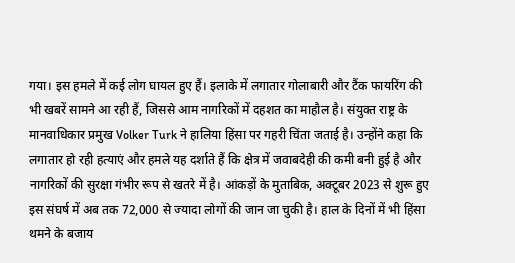गया। इस हमले में कई लोग घायल हुए हैं। इलाके में लगातार गोलाबारी और टैंक फायरिंग की भी खबरें सामने आ रही हैं, जिससे आम नागरिकों में दहशत का माहौल है। संयुक्त राष्ट्र के मानवाधिकार प्रमुख Volker Turk ने हालिया हिंसा पर गहरी चिंता जताई है। उन्होंने कहा कि लगातार हो रही हत्याएं और हमले यह दर्शाते हैं कि क्षेत्र में जवाबदेही की कमी बनी हुई है और नागरिकों की सुरक्षा गंभीर रूप से खतरे में है। आंकड़ों के मुताबिक, अक्टूबर 2023 से शुरू हुए इस संघर्ष में अब तक 72,000 से ज्यादा लोगों की जान जा चुकी है। हाल के दिनों में भी हिंसा थमने के बजाय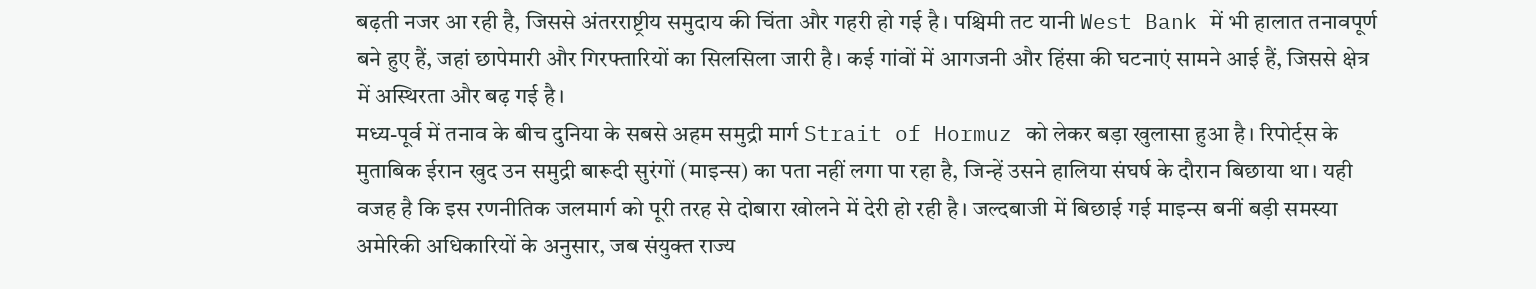बढ़ती नजर आ रही है, जिससे अंतरराष्ट्रीय समुदाय की चिंता और गहरी हो गई है। पश्चिमी तट यानी West Bank में भी हालात तनावपूर्ण बने हुए हैं, जहां छापेमारी और गिरफ्तारियों का सिलसिला जारी है। कई गांवों में आगजनी और हिंसा की घटनाएं सामने आई हैं, जिससे क्षेत्र में अस्थिरता और बढ़ गई है।
मध्य-पूर्व में तनाव के बीच दुनिया के सबसे अहम समुद्री मार्ग Strait of Hormuz को लेकर बड़ा खुलासा हुआ है। रिपोर्ट्स के मुताबिक ईरान खुद उन समुद्री बारूदी सुरंगों (माइन्स) का पता नहीं लगा पा रहा है, जिन्हें उसने हालिया संघर्ष के दौरान बिछाया था। यही वजह है कि इस रणनीतिक जलमार्ग को पूरी तरह से दोबारा खोलने में देरी हो रही है। जल्दबाजी में बिछाई गई माइन्स बनीं बड़ी समस्या अमेरिकी अधिकारियों के अनुसार, जब संयुक्त राज्य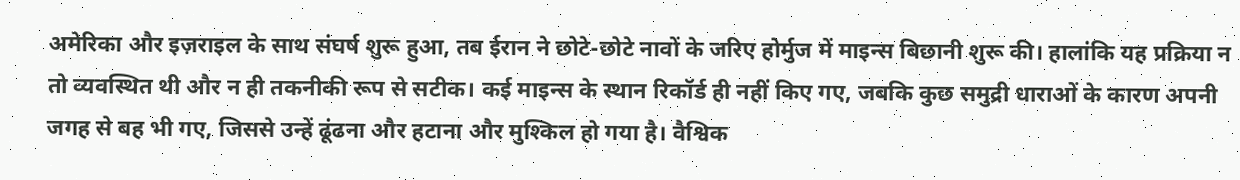अमेरिका और इज़राइल के साथ संघर्ष शुरू हुआ, तब ईरान ने छोटे-छोटे नावों के जरिए होर्मुज में माइन्स बिछानी शुरू की। हालांकि यह प्रक्रिया न तो व्यवस्थित थी और न ही तकनीकी रूप से सटीक। कई माइन्स के स्थान रिकॉर्ड ही नहीं किए गए, जबकि कुछ समुद्री धाराओं के कारण अपनी जगह से बह भी गए, जिससे उन्हें ढूंढना और हटाना और मुश्किल हो गया है। वैश्विक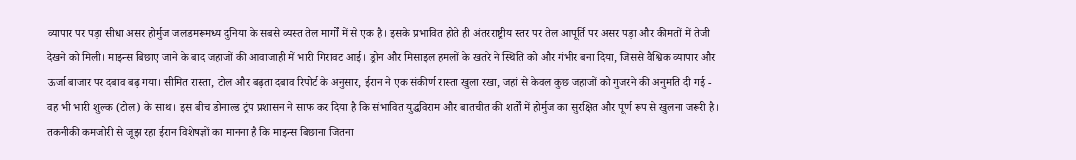व्यापार पर पड़ा सीधा असर होर्मुज जलडमरूमध्य दुनिया के सबसे व्यस्त तेल मार्गों में से एक है। इसके प्रभावित होते ही अंतरराष्ट्रीय स्तर पर तेल आपूर्ति पर असर पड़ा और कीमतों में तेजी देखने को मिली। माइन्स बिछाए जाने के बाद जहाजों की आवाजाही में भारी गिरावट आई। ड्रोन और मिसाइल हमलों के खतरे ने स्थिति को और गंभीर बना दिया, जिससे वैश्विक व्यापार और ऊर्जा बाजार पर दबाव बढ़ गया। सीमित रास्ता, टोल और बढ़ता दबाव रिपोर्ट के अनुसार, ईरान ने एक संकीर्ण रास्ता खुला रखा, जहां से केवल कुछ जहाजों को गुजरने की अनुमति दी गई - वह भी भारी शुल्क (टोल) के साथ। इस बीच डोनाल्ड ट्रंप प्रशासन ने साफ कर दिया है कि संभावित युद्धविराम और बातचीत की शर्तों में होर्मुज का सुरक्षित और पूर्ण रूप से खुलना जरूरी है। तकनीकी कमजोरी से जूझ रहा ईरान विशेषज्ञों का मानना है कि माइन्स बिछाना जितना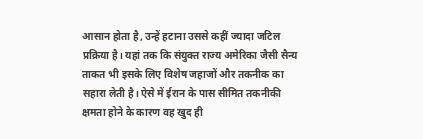आसान होता है, उन्हें हटाना उससे कहीं ज्यादा जटिल प्रक्रिया है। यहां तक कि संयुक्त राज्य अमेरिका जैसी सैन्य ताकत भी इसके लिए विशेष जहाजों और तकनीक का सहारा लेती है। ऐसे में ईरान के पास सीमित तकनीकी क्षमता होने के कारण वह खुद ही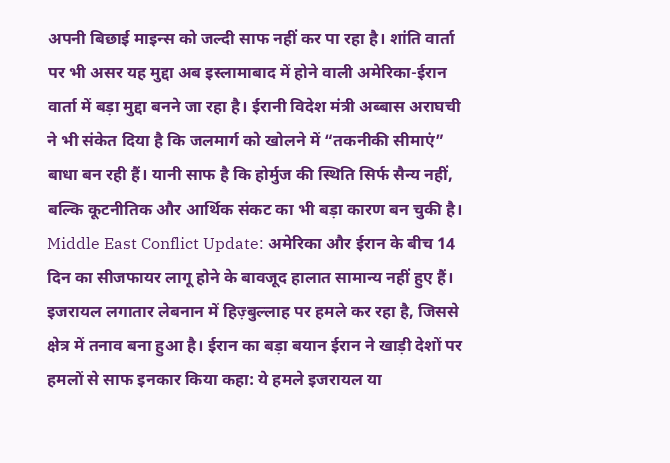अपनी बिछाई माइन्स को जल्दी साफ नहीं कर पा रहा है। शांति वार्ता पर भी असर यह मुद्दा अब इस्लामाबाद में होने वाली अमेरिका-ईरान वार्ता में बड़ा मुद्दा बनने जा रहा है। ईरानी विदेश मंत्री अब्बास अराघची ने भी संकेत दिया है कि जलमार्ग को खोलने में “तकनीकी सीमाएं” बाधा बन रही हैं। यानी साफ है कि होर्मुज की स्थिति सिर्फ सैन्य नहीं, बल्कि कूटनीतिक और आर्थिक संकट का भी बड़ा कारण बन चुकी है।
Middle East Conflict Update: अमेरिका और ईरान के बीच 14 दिन का सीजफायर लागू होने के बावजूद हालात सामान्य नहीं हुए हैं। इजरायल लगातार लेबनान में हिज़्बुल्लाह पर हमले कर रहा है, जिससे क्षेत्र में तनाव बना हुआ है। ईरान का बड़ा बयान ईरान ने खाड़ी देशों पर हमलों से साफ इनकार किया कहा: ये हमले इजरायल या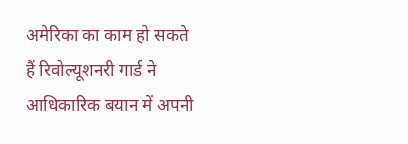अमेरिका का काम हो सकते हैं रिवोल्यूशनरी गार्ड ने आधिकारिक बयान में अपनी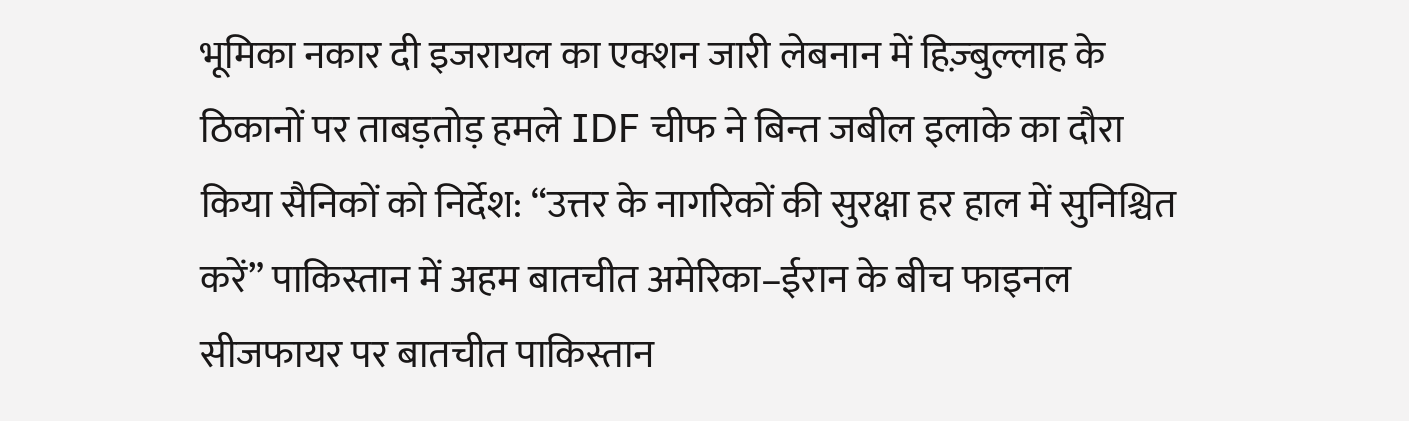भूमिका नकार दी इजरायल का एक्शन जारी लेबनान में हिज़्बुल्लाह के ठिकानों पर ताबड़तोड़ हमले IDF चीफ ने बिन्त जबील इलाके का दौरा किया सैनिकों को निर्देश: “उत्तर के नागरिकों की सुरक्षा हर हाल में सुनिश्चित करें” पाकिस्तान में अहम बातचीत अमेरिका–ईरान के बीच फाइनल सीजफायर पर बातचीत पाकिस्तान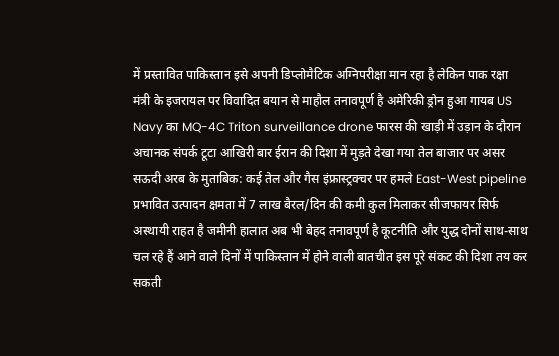में प्रस्तावित पाकिस्तान इसे अपनी डिप्लोमैटिक अग्निपरीक्षा मान रहा है लेकिन पाक रक्षा मंत्री के इजरायल पर विवादित बयान से माहौल तनावपूर्ण है अमेरिकी ड्रोन हुआ गायब US Navy का MQ-4C Triton surveillance drone फारस की खाड़ी में उड़ान के दौरान अचानक संपर्क टूटा आखिरी बार ईरान की दिशा में मुड़ते देखा गया तेल बाजार पर असर सऊदी अरब के मुताबिक: कई तेल और गैस इंफ्रास्ट्रक्चर पर हमले East-West pipeline प्रभावित उत्पादन क्षमता में 7 लाख बैरल/दिन की कमी कुल मिलाकर सीजफायर सिर्फ अस्थायी राहत है जमीनी हालात अब भी बेहद तनावपूर्ण है कूटनीति और युद्ध दोनों साथ-साथ चल रहे हैं आने वाले दिनों में पाकिस्तान में होने वाली बातचीत इस पूरे संकट की दिशा तय कर सकती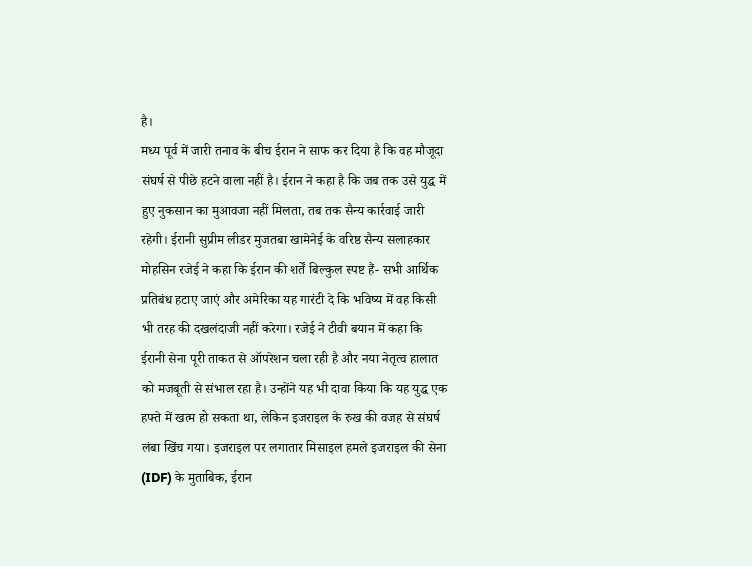है।
मध्य पूर्व में जारी तनाव के बीच ईरान ने साफ कर दिया है कि वह मौजूदा संघर्ष से पीछे हटने वाला नहीं है। ईरान ने कहा है कि जब तक उसे युद्ध में हुए नुकसान का मुआवजा नहीं मिलता, तब तक सैन्य कार्रवाई जारी रहेगी। ईरानी सुप्रीम लीडर मुजतबा खामेनेई के वरिष्ठ सैन्य सलाहकार मोहसिन रजेई ने कहा कि ईरान की शर्तें बिल्कुल स्पष्ट हैं- सभी आर्थिक प्रतिबंध हटाए जाएं और अमेरिका यह गारंटी दे कि भविष्य में वह किसी भी तरह की दखलंदाजी नहीं करेगा। रजेई ने टीवी बयान में कहा कि ईरानी सेना पूरी ताकत से ऑपरेशन चला रही है और नया नेतृत्व हालात को मजबूती से संभाल रहा है। उन्होंने यह भी दावा किया कि यह युद्ध एक हफ्ते में खत्म हो सकता था, लेकिन इजराइल के रुख की वजह से संघर्ष लंबा खिंच गया। इजराइल पर लगातार मिसाइल हमले इजराइल की सेना (IDF) के मुताबिक, ईरान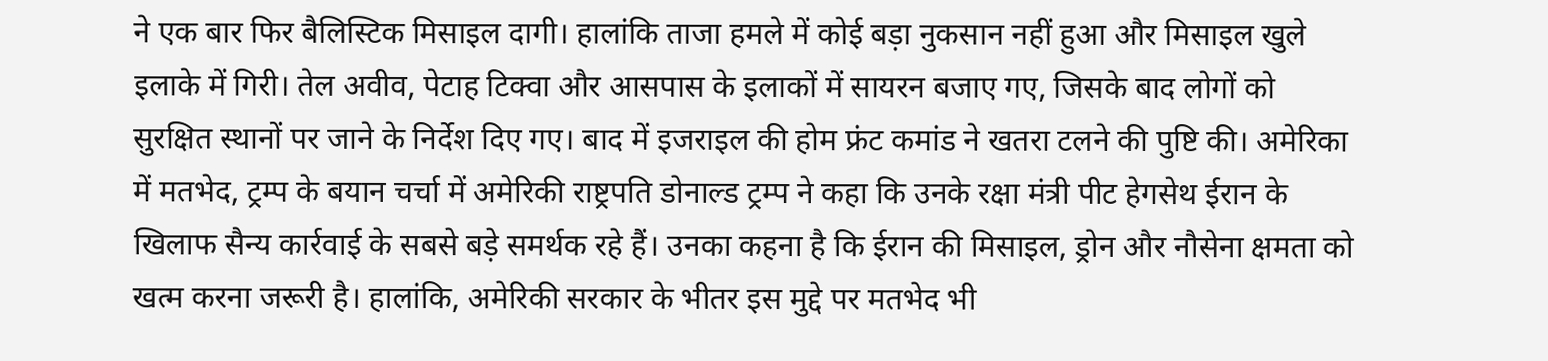ने एक बार फिर बैलिस्टिक मिसाइल दागी। हालांकि ताजा हमले में कोई बड़ा नुकसान नहीं हुआ और मिसाइल खुले इलाके में गिरी। तेल अवीव, पेटाह टिक्वा और आसपास के इलाकों में सायरन बजाए गए, जिसके बाद लोगों को सुरक्षित स्थानों पर जाने के निर्देश दिए गए। बाद में इजराइल की होम फ्रंट कमांड ने खतरा टलने की पुष्टि की। अमेरिका में मतभेद, ट्रम्प के बयान चर्चा में अमेरिकी राष्ट्रपति डोनाल्ड ट्रम्प ने कहा कि उनके रक्षा मंत्री पीट हेगसेथ ईरान के खिलाफ सैन्य कार्रवाई के सबसे बड़े समर्थक रहे हैं। उनका कहना है कि ईरान की मिसाइल, ड्रोन और नौसेना क्षमता को खत्म करना जरूरी है। हालांकि, अमेरिकी सरकार के भीतर इस मुद्दे पर मतभेद भी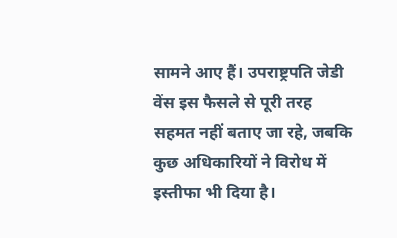सामने आए हैं। उपराष्ट्रपति जेडी वेंस इस फैसले से पूरी तरह सहमत नहीं बताए जा रहे, जबकि कुछ अधिकारियों ने विरोध में इस्तीफा भी दिया है।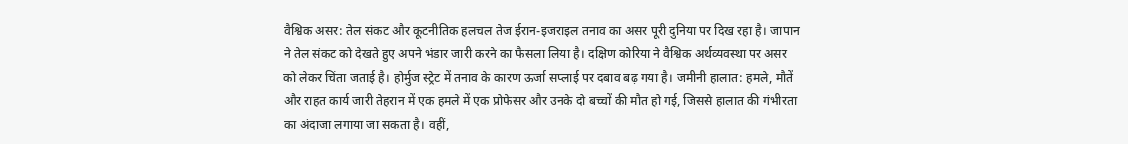वैश्विक असर: तेल संकट और कूटनीतिक हलचल तेज ईरान-इजराइल तनाव का असर पूरी दुनिया पर दिख रहा है। जापान ने तेल संकट को देखते हुए अपने भंडार जारी करने का फैसला लिया है। दक्षिण कोरिया ने वैश्विक अर्थव्यवस्था पर असर को लेकर चिंता जताई है। होर्मुज स्ट्रेट में तनाव के कारण ऊर्जा सप्लाई पर दबाव बढ़ गया है। जमीनी हालात: हमले, मौतें और राहत कार्य जारी तेहरान में एक हमले में एक प्रोफेसर और उनके दो बच्चों की मौत हो गई, जिससे हालात की गंभीरता का अंदाजा लगाया जा सकता है। वहीं,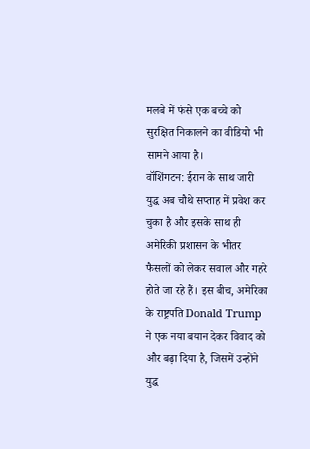मलबे में फंसे एक बच्चे को सुरक्षित निकालने का वीडियो भी सामने आया है।
वॉशिंगटन: ईरान के साथ जारी युद्ध अब चौथे सप्ताह में प्रवेश कर चुका है और इसके साथ ही अमेरिकी प्रशासन के भीतर फैसलों को लेकर सवाल और गहरे होते जा रहे हैं। इस बीच, अमेरिका के राष्ट्रपति Donald Trump ने एक नया बयान देकर विवाद को और बढ़ा दिया है, जिसमें उन्होंने युद्ध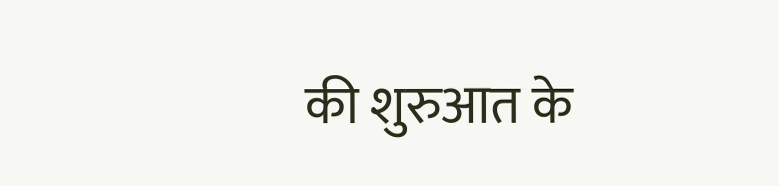की शुरुआत के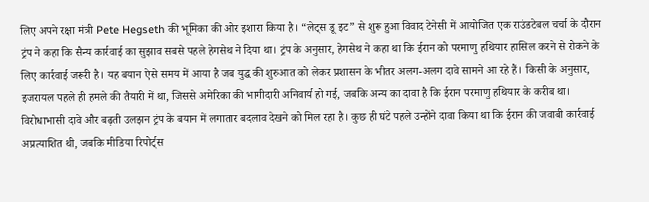लिए अपने रक्षा मंत्री Pete Hegseth की भूमिका की ओर इशारा किया है। “लेट्स डू इट” से शुरू हुआ विवाद टेनेसी में आयोजित एक राउंडटेबल चर्चा के दौरान ट्रंप ने कहा कि सैन्य कार्रवाई का सुझाव सबसे पहले हेगसेथ ने दिया था। ट्रंप के अनुसार, हेगसेथ ने कहा था कि ईरान को परमाणु हथियार हासिल करने से रोकने के लिए कार्रवाई जरूरी है। यह बयान ऐसे समय में आया है जब युद्ध की शुरुआत को लेकर प्रशासन के भीतर अलग-अलग दावे सामने आ रहे हैं। किसी के अनुसार, इजरायल पहले ही हमले की तैयारी में था, जिससे अमेरिका की भागीदारी अनिवार्य हो गई, जबकि अन्य का दावा है कि ईरान परमाणु हथियार के करीब था। विरोधाभासी दावे और बढ़ती उलझन ट्रंप के बयान में लगातार बदलाव देखने को मिल रहा है। कुछ ही घंटे पहले उन्होंने दावा किया था कि ईरान की जवाबी कार्रवाई अप्रत्याशित थी, जबकि मीडिया रिपोर्ट्स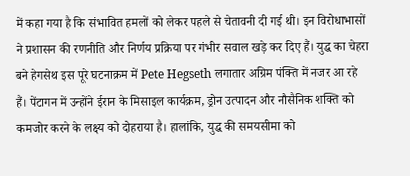में कहा गया है कि संभावित हमलों को लेकर पहले से चेतावनी दी गई थी। इन विरोधाभासों ने प्रशासन की रणनीति और निर्णय प्रक्रिया पर गंभीर सवाल खड़े कर दिए हैं। युद्ध का चेहरा बने हेगसेथ इस पूरे घटनाक्रम में Pete Hegseth लगातार अग्रिम पंक्ति में नजर आ रहे हैं। पेंटागन में उन्होंने ईरान के मिसाइल कार्यक्रम, ड्रोन उत्पादन और नौसैनिक शक्ति को कमजोर करने के लक्ष्य को दोहराया है। हालांकि, युद्ध की समयसीमा को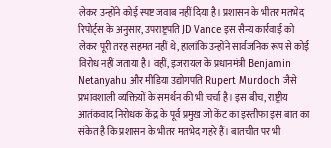लेकर उन्होंने कोई स्पष्ट जवाब नहीं दिया है। प्रशासन के भीतर मतभेद रिपोर्ट्स के अनुसार, उपराष्ट्रपति JD Vance इस सैन्य कार्रवाई को लेकर पूरी तरह सहमत नहीं थे, हालांकि उन्होंने सार्वजनिक रूप से कोई विरोध नहीं जताया है। वहीं, इजरायल के प्रधानमंत्री Benjamin Netanyahu और मीडिया उद्योगपति Rupert Murdoch जैसे प्रभावशाली व्यक्तियों के समर्थन की भी चर्चा है। इस बीच, राष्ट्रीय आतंकवाद निरोधक केंद्र के पूर्व प्रमुख जो केंट का इस्तीफा इस बात का संकेत है कि प्रशासन के भीतर मतभेद गहरे हैं। बातचीत पर भी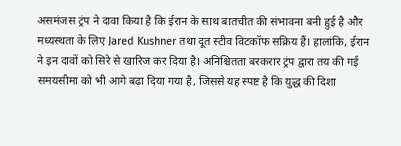असमंजस ट्रंप ने दावा किया है कि ईरान के साथ बातचीत की संभावना बनी हुई है और मध्यस्थता के लिए Jared Kushner तथा दूत स्टीव विटकॉफ सक्रिय हैं। हालांकि, ईरान ने इन दावों को सिरे से खारिज कर दिया है। अनिश्चितता बरकरार ट्रंप द्वारा तय की गई समयसीमा को भी आगे बढ़ा दिया गया है, जिससे यह स्पष्ट है कि युद्ध की दिशा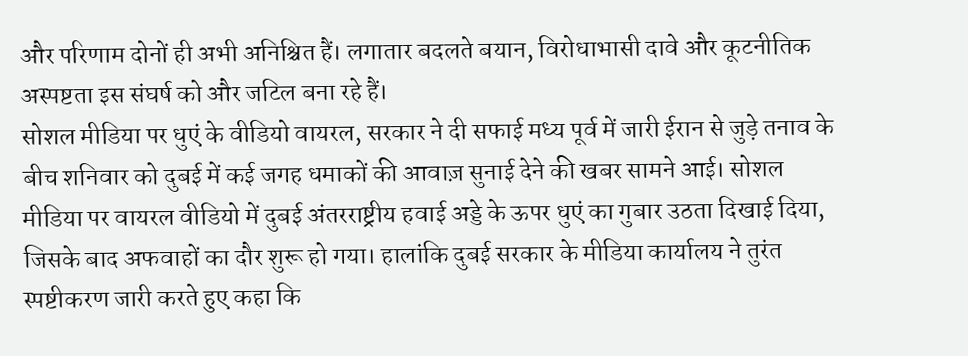और परिणाम दोनों ही अभी अनिश्चित हैं। लगातार बदलते बयान, विरोधाभासी दावे और कूटनीतिक अस्पष्टता इस संघर्ष को और जटिल बना रहे हैं।
सोशल मीडिया पर धुएं के वीडियो वायरल, सरकार ने दी सफाई मध्य पूर्व में जारी ईरान से जुड़े तनाव के बीच शनिवार को दुबई में कई जगह धमाकों की आवाज़ सुनाई देने की खबर सामने आई। सोशल मीडिया पर वायरल वीडियो में दुबई अंतरराष्ट्रीय हवाई अड्डे के ऊपर धुएं का गुबार उठता दिखाई दिया, जिसके बाद अफवाहों का दौर शुरू हो गया। हालांकि दुबई सरकार के मीडिया कार्यालय ने तुरंत स्पष्टीकरण जारी करते हुए कहा कि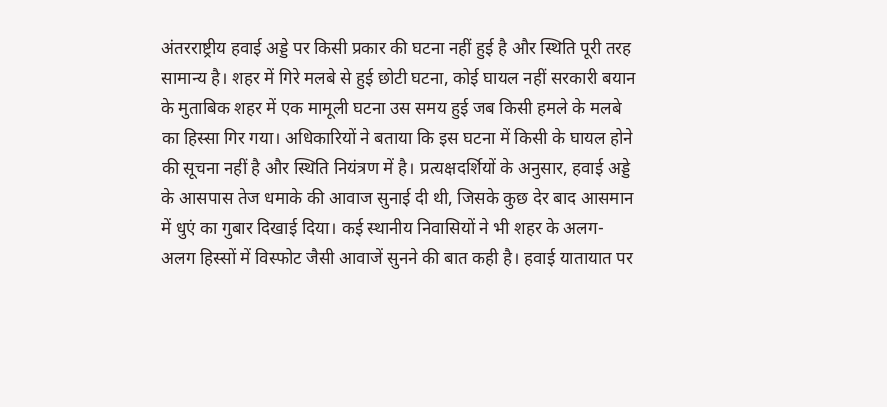अंतरराष्ट्रीय हवाई अड्डे पर किसी प्रकार की घटना नहीं हुई है और स्थिति पूरी तरह सामान्य है। शहर में गिरे मलबे से हुई छोटी घटना, कोई घायल नहीं सरकारी बयान के मुताबिक शहर में एक मामूली घटना उस समय हुई जब किसी हमले के मलबे का हिस्सा गिर गया। अधिकारियों ने बताया कि इस घटना में किसी के घायल होने की सूचना नहीं है और स्थिति नियंत्रण में है। प्रत्यक्षदर्शियों के अनुसार, हवाई अड्डे के आसपास तेज धमाके की आवाज सुनाई दी थी, जिसके कुछ देर बाद आसमान में धुएं का गुबार दिखाई दिया। कई स्थानीय निवासियों ने भी शहर के अलग-अलग हिस्सों में विस्फोट जैसी आवाजें सुनने की बात कही है। हवाई यातायात पर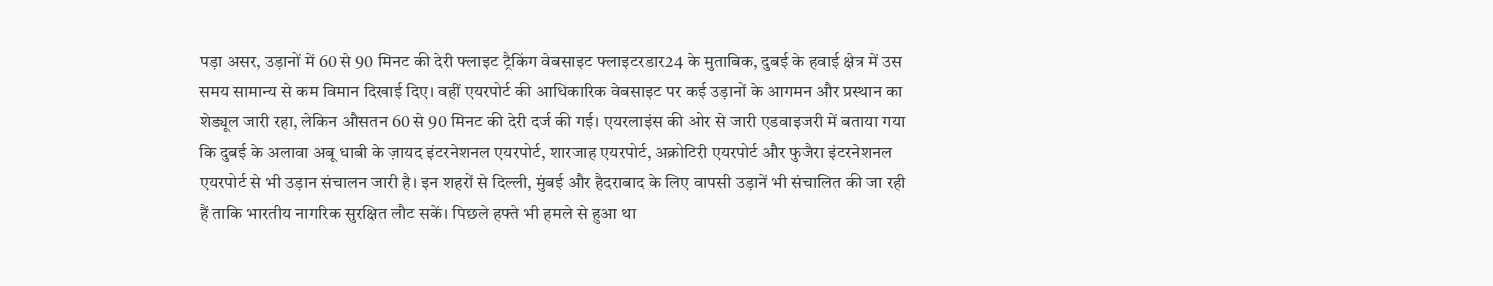पड़ा असर, उड़ानों में 60 से 90 मिनट की देरी फ्लाइट ट्रैकिंग वेबसाइट फ्लाइटरडार24 के मुताबिक, दुबई के हवाई क्षेत्र में उस समय सामान्य से कम विमान दिखाई दिए। वहीं एयरपोर्ट की आधिकारिक वेबसाइट पर कई उड़ानों के आगमन और प्रस्थान का शेड्यूल जारी रहा, लेकिन औसतन 60 से 90 मिनट की देरी दर्ज की गई। एयरलाइंस की ओर से जारी एडवाइजरी में बताया गया कि दुबई के अलावा अबू धाबी के ज़ायद इंटरनेशनल एयरपोर्ट, शारजाह एयरपोर्ट, अक्रोटिरी एयरपोर्ट और फुजैरा इंटरनेशनल एयरपोर्ट से भी उड़ान संचालन जारी है। इन शहरों से दिल्ली, मुंबई और हैदराबाद के लिए वापसी उड़ानें भी संचालित की जा रही हैं ताकि भारतीय नागरिक सुरक्षित लौट सकें। पिछले हफ्ते भी हमले से हुआ था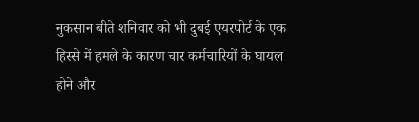नुकसान बीते शनिवार को भी दुबई एयरपोर्ट के एक हिस्से में हमले के कारण चार कर्मचारियों के घायल होने और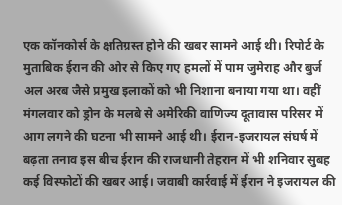एक कॉनकोर्स के क्षतिग्रस्त होने की खबर सामने आई थी। रिपोर्ट के मुताबिक ईरान की ओर से किए गए हमलों में पाम जुमेराह और बुर्ज अल अरब जैसे प्रमुख इलाकों को भी निशाना बनाया गया था। वहीं मंगलवार को ड्रोन के मलबे से अमेरिकी वाणिज्य दूतावास परिसर में आग लगने की घटना भी सामने आई थी। ईरान-इजरायल संघर्ष में बढ़ता तनाव इस बीच ईरान की राजधानी तेहरान में भी शनिवार सुबह कई विस्फोटों की खबर आई। जवाबी कार्रवाई में ईरान ने इजरायल की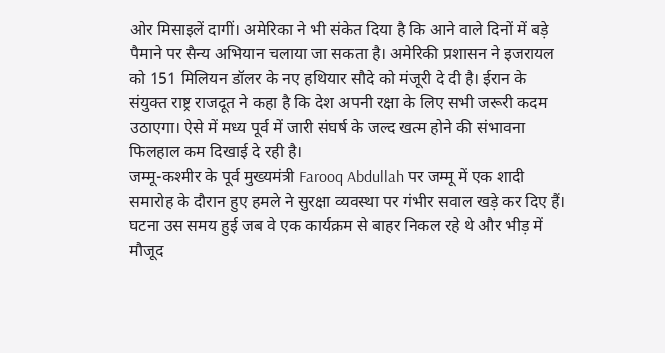ओर मिसाइलें दागीं। अमेरिका ने भी संकेत दिया है कि आने वाले दिनों में बड़े पैमाने पर सैन्य अभियान चलाया जा सकता है। अमेरिकी प्रशासन ने इजरायल को 151 मिलियन डॉलर के नए हथियार सौदे को मंजूरी दे दी है। ईरान के संयुक्त राष्ट्र राजदूत ने कहा है कि देश अपनी रक्षा के लिए सभी जरूरी कदम उठाएगा। ऐसे में मध्य पूर्व में जारी संघर्ष के जल्द खत्म होने की संभावना फिलहाल कम दिखाई दे रही है।
जम्मू-कश्मीर के पूर्व मुख्यमंत्री Farooq Abdullah पर जम्मू में एक शादी समारोह के दौरान हुए हमले ने सुरक्षा व्यवस्था पर गंभीर सवाल खड़े कर दिए हैं। घटना उस समय हुई जब वे एक कार्यक्रम से बाहर निकल रहे थे और भीड़ में मौजूद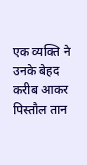एक व्यक्ति ने उनके बेहद करीब आकर पिस्तौल तान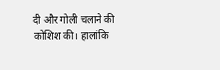दी और गोली चलाने की कोशिश की। हालांकि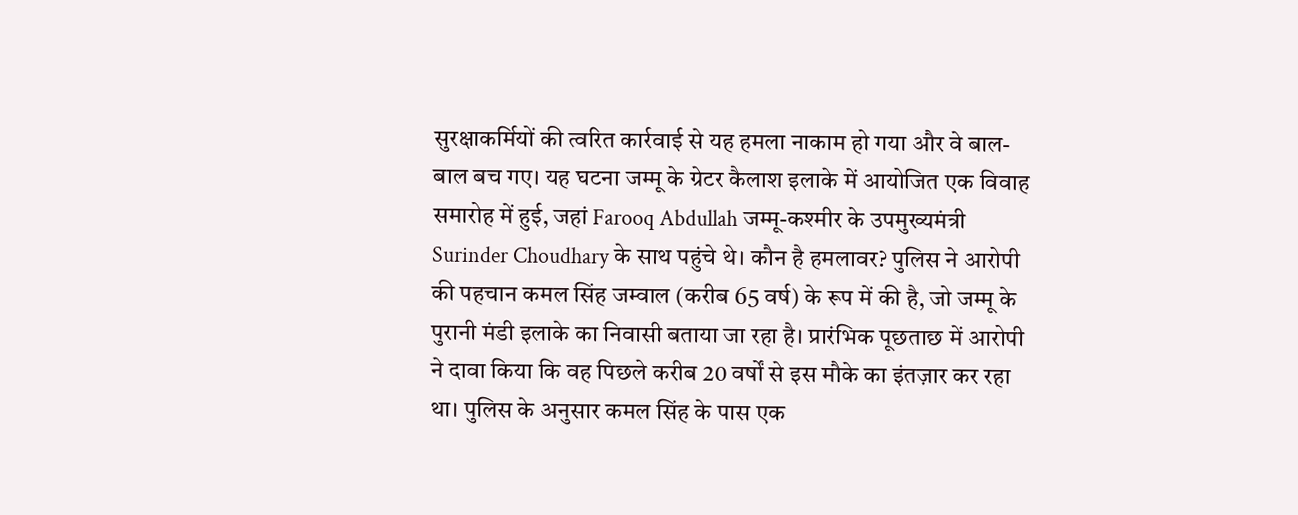सुरक्षाकर्मियों की त्वरित कार्रवाई से यह हमला नाकाम हो गया और वे बाल-बाल बच गए। यह घटना जम्मू के ग्रेटर कैलाश इलाके में आयोजित एक विवाह समारोह में हुई, जहां Farooq Abdullah जम्मू-कश्मीर के उपमुख्यमंत्री Surinder Choudhary के साथ पहुंचे थे। कौन है हमलावर? पुलिस ने आरोपी की पहचान कमल सिंह जम्वाल (करीब 65 वर्ष) के रूप में की है, जो जम्मू के पुरानी मंडी इलाके का निवासी बताया जा रहा है। प्रारंभिक पूछताछ में आरोपी ने दावा किया कि वह पिछले करीब 20 वर्षों से इस मौके का इंतज़ार कर रहा था। पुलिस के अनुसार कमल सिंह के पास एक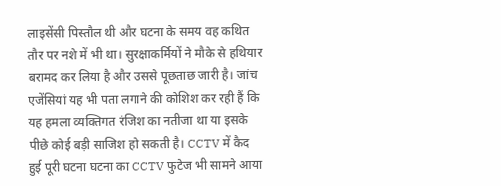लाइसेंसी पिस्तौल थी और घटना के समय वह कथित तौर पर नशे में भी था। सुरक्षाकर्मियों ने मौके से हथियार बरामद कर लिया है और उससे पूछताछ जारी है। जांच एजेंसियां यह भी पता लगाने की कोशिश कर रही हैं कि यह हमला व्यक्तिगत रंजिश का नतीजा था या इसके पीछे कोई बड़ी साजिश हो सकती है। CCTV में कैद हुई पूरी घटना घटना का CCTV फुटेज भी सामने आया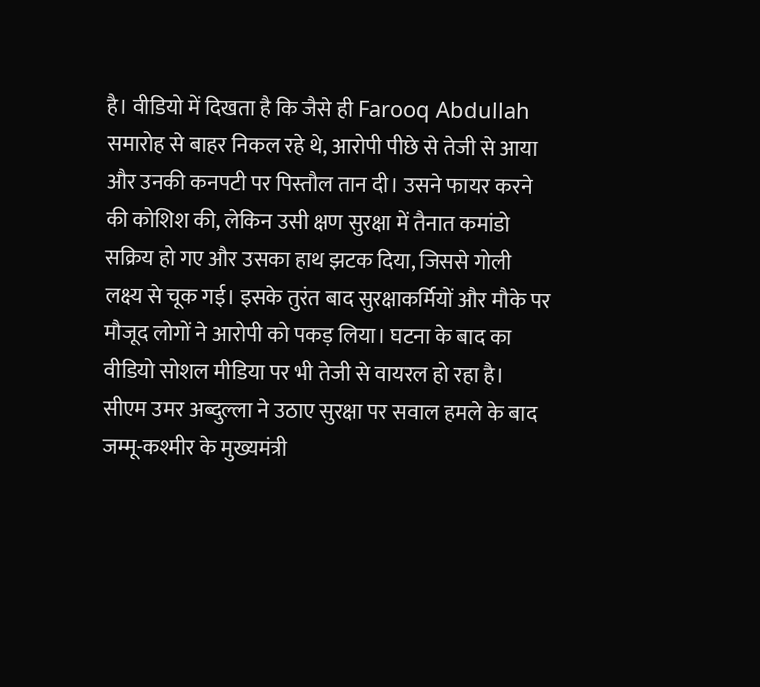है। वीडियो में दिखता है कि जैसे ही Farooq Abdullah समारोह से बाहर निकल रहे थे, आरोपी पीछे से तेजी से आया और उनकी कनपटी पर पिस्तौल तान दी। उसने फायर करने की कोशिश की, लेकिन उसी क्षण सुरक्षा में तैनात कमांडो सक्रिय हो गए और उसका हाथ झटक दिया, जिससे गोली लक्ष्य से चूक गई। इसके तुरंत बाद सुरक्षाकर्मियों और मौके पर मौजूद लोगों ने आरोपी को पकड़ लिया। घटना के बाद का वीडियो सोशल मीडिया पर भी तेजी से वायरल हो रहा है। सीएम उमर अब्दुल्ला ने उठाए सुरक्षा पर सवाल हमले के बाद जम्मू-कश्मीर के मुख्यमंत्री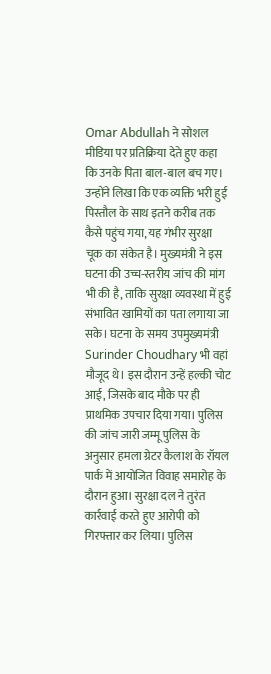Omar Abdullah ने सोशल मीडिया पर प्रतिक्रिया देते हुए कहा कि उनके पिता बाल-बाल बच गए। उन्होंने लिखा कि एक व्यक्ति भरी हुई पिस्तौल के साथ इतने करीब तक कैसे पहुंच गया, यह गंभीर सुरक्षा चूक का संकेत है। मुख्यमंत्री ने इस घटना की उच्च-स्तरीय जांच की मांग भी की है, ताकि सुरक्षा व्यवस्था में हुई संभावित खामियों का पता लगाया जा सके। घटना के समय उपमुख्यमंत्री Surinder Choudhary भी वहां मौजूद थे। इस दौरान उन्हें हल्की चोट आई, जिसके बाद मौके पर ही प्राथमिक उपचार दिया गया। पुलिस की जांच जारी जम्मू पुलिस के अनुसार हमला ग्रेटर कैलाश के रॉयल पार्क में आयोजित विवाह समारोह के दौरान हुआ। सुरक्षा दल ने तुरंत कार्रवाई करते हुए आरोपी को गिरफ्तार कर लिया। पुलिस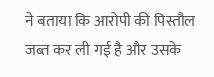ने बताया कि आरोपी की पिस्तौल जब्त कर ली गई है और उसके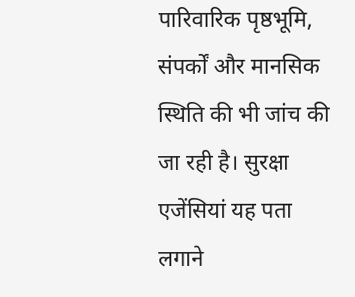पारिवारिक पृष्ठभूमि, संपर्कों और मानसिक स्थिति की भी जांच की जा रही है। सुरक्षा एजेंसियां यह पता लगाने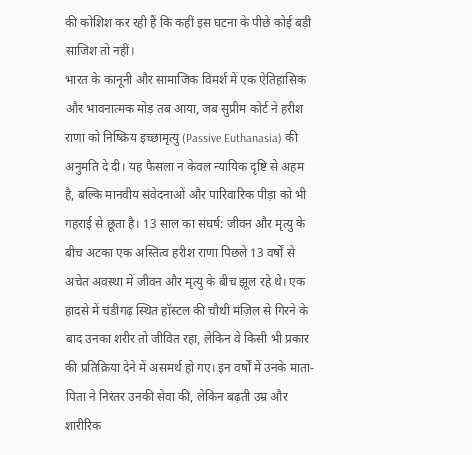की कोशिश कर रही हैं कि कहीं इस घटना के पीछे कोई बड़ी साजिश तो नहीं।
भारत के कानूनी और सामाजिक विमर्श में एक ऐतिहासिक और भावनात्मक मोड़ तब आया, जब सुप्रीम कोर्ट ने हरीश राणा को निष्क्रिय इच्छामृत्यु (Passive Euthanasia) की अनुमति दे दी। यह फैसला न केवल न्यायिक दृष्टि से अहम है, बल्कि मानवीय संवेदनाओं और पारिवारिक पीड़ा को भी गहराई से छूता है। 13 साल का संघर्ष: जीवन और मृत्यु के बीच अटका एक अस्तित्व हरीश राणा पिछले 13 वर्षों से अचेत अवस्था में जीवन और मृत्यु के बीच झूल रहे थे। एक हादसे में चंडीगढ़ स्थित हॉस्टल की चौथी मंज़िल से गिरने के बाद उनका शरीर तो जीवित रहा, लेकिन वे किसी भी प्रकार की प्रतिक्रिया देने में असमर्थ हो गए। इन वर्षों में उनके माता-पिता ने निरंतर उनकी सेवा की, लेकिन बढ़ती उम्र और शारीरिक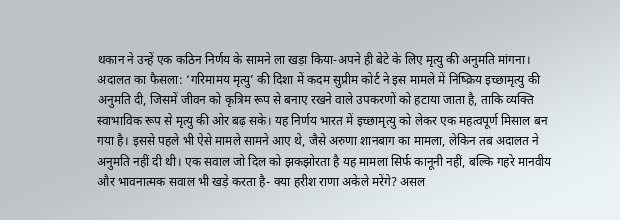थकान ने उन्हें एक कठिन निर्णय के सामने ला खड़ा किया-अपने ही बेटे के लिए मृत्यु की अनुमति मांगना। अदालत का फैसला: ‘गरिमामय मृत्यु’ की दिशा में कदम सुप्रीम कोर्ट ने इस मामले में निष्क्रिय इच्छामृत्यु की अनुमति दी, जिसमें जीवन को कृत्रिम रूप से बनाए रखने वाले उपकरणों को हटाया जाता है, ताकि व्यक्ति स्वाभाविक रूप से मृत्यु की ओर बढ़ सके। यह निर्णय भारत में इच्छामृत्यु को लेकर एक महत्वपूर्ण मिसाल बन गया है। इससे पहले भी ऐसे मामले सामने आए थे, जैसे अरुणा शानबाग का मामला, लेकिन तब अदालत ने अनुमति नहीं दी थी। एक सवाल जो दिल को झकझोरता है यह मामला सिर्फ कानूनी नहीं, बल्कि गहरे मानवीय और भावनात्मक सवाल भी खड़े करता है- क्या हरीश राणा अकेले मरेंगे? असल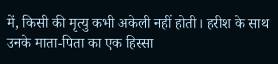में, किसी की मृत्यु कभी अकेली नहीं होती। हरीश के साथ उनके माता-पिता का एक हिस्सा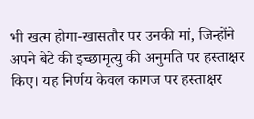भी खत्म होगा-खासतौर पर उनकी मां, जिन्होंने अपने बेटे की इच्छामृत्यु की अनुमति पर हस्ताक्षर किए। यह निर्णय केवल कागज पर हस्ताक्षर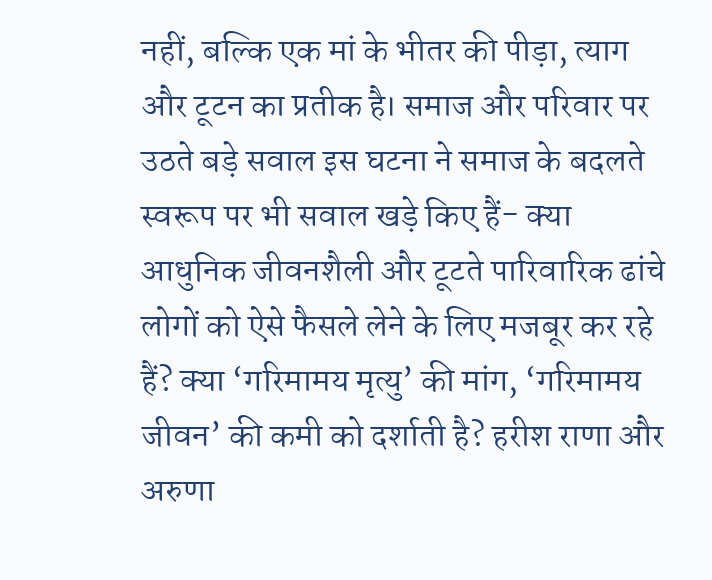नहीं, बल्कि एक मां के भीतर की पीड़ा, त्याग और टूटन का प्रतीक है। समाज और परिवार पर उठते बड़े सवाल इस घटना ने समाज के बदलते स्वरूप पर भी सवाल खड़े किए हैं- क्या आधुनिक जीवनशैली और टूटते पारिवारिक ढांचे लोगों को ऐसे फैसले लेने के लिए मजबूर कर रहे हैं? क्या ‘गरिमामय मृत्यु’ की मांग, ‘गरिमामय जीवन’ की कमी को दर्शाती है? हरीश राणा और अरुणा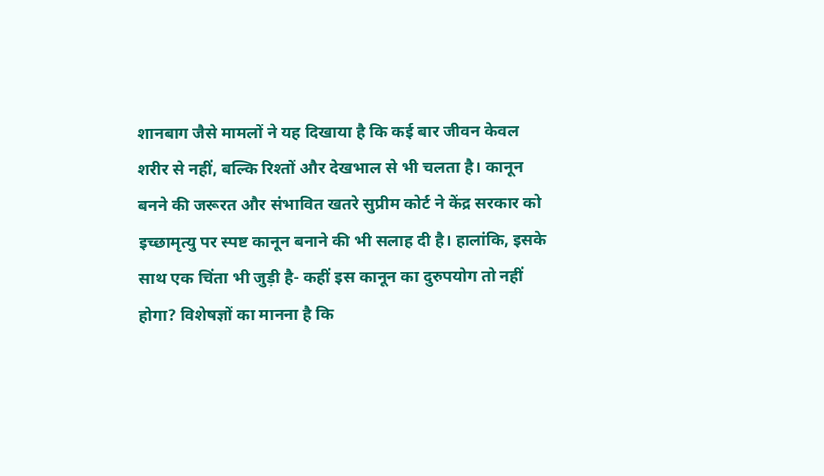शानबाग जैसे मामलों ने यह दिखाया है कि कई बार जीवन केवल शरीर से नहीं, बल्कि रिश्तों और देखभाल से भी चलता है। कानून बनने की जरूरत और संभावित खतरे सुप्रीम कोर्ट ने केंद्र सरकार को इच्छामृत्यु पर स्पष्ट कानून बनाने की भी सलाह दी है। हालांकि, इसके साथ एक चिंता भी जुड़ी है- कहीं इस कानून का दुरुपयोग तो नहीं होगा? विशेषज्ञों का मानना है कि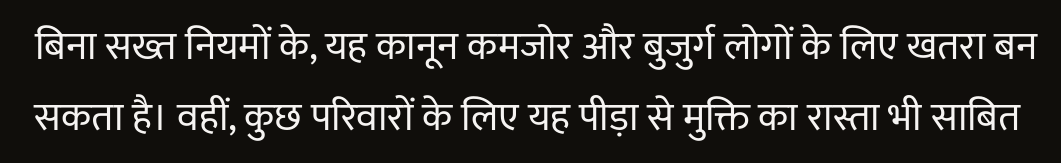बिना सख्त नियमों के, यह कानून कमजोर और बुजुर्ग लोगों के लिए खतरा बन सकता है। वहीं, कुछ परिवारों के लिए यह पीड़ा से मुक्ति का रास्ता भी साबित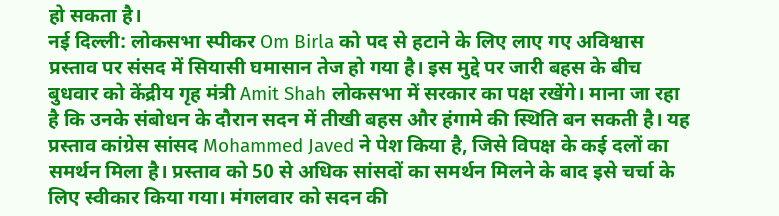हो सकता है।
नई दिल्ली: लोकसभा स्पीकर Om Birla को पद से हटाने के लिए लाए गए अविश्वास प्रस्ताव पर संसद में सियासी घमासान तेज हो गया है। इस मुद्दे पर जारी बहस के बीच बुधवार को केंद्रीय गृह मंत्री Amit Shah लोकसभा में सरकार का पक्ष रखेंगे। माना जा रहा है कि उनके संबोधन के दौरान सदन में तीखी बहस और हंगामे की स्थिति बन सकती है। यह प्रस्ताव कांग्रेस सांसद Mohammed Javed ने पेश किया है, जिसे विपक्ष के कई दलों का समर्थन मिला है। प्रस्ताव को 50 से अधिक सांसदों का समर्थन मिलने के बाद इसे चर्चा के लिए स्वीकार किया गया। मंगलवार को सदन की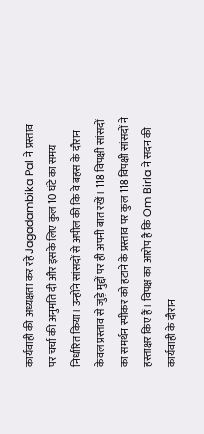कार्यवाही की अध्यक्षता कर रहे Jagadambika Pal ने प्रस्ताव पर चर्चा की अनुमति दी और इसके लिए कुल 10 घंटे का समय निर्धारित किया। उन्होंने सांसदों से अपील की कि वे बहस के दौरान केवल प्रस्ताव से जुड़े मुद्दों पर ही अपनी बात रखें। 118 विपक्षी सांसदों का समर्थन स्पीकर को हटाने के प्रस्ताव पर कुल 118 विपक्षी सांसदों ने हस्ताक्षर किए हैं। विपक्ष का आरोप है कि Om Birla ने सदन की कार्यवाही के दौरान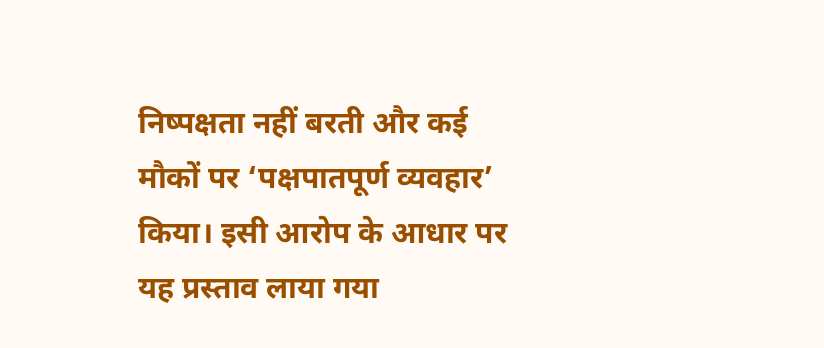निष्पक्षता नहीं बरती और कई मौकों पर ‘पक्षपातपूर्ण व्यवहार’ किया। इसी आरोप के आधार पर यह प्रस्ताव लाया गया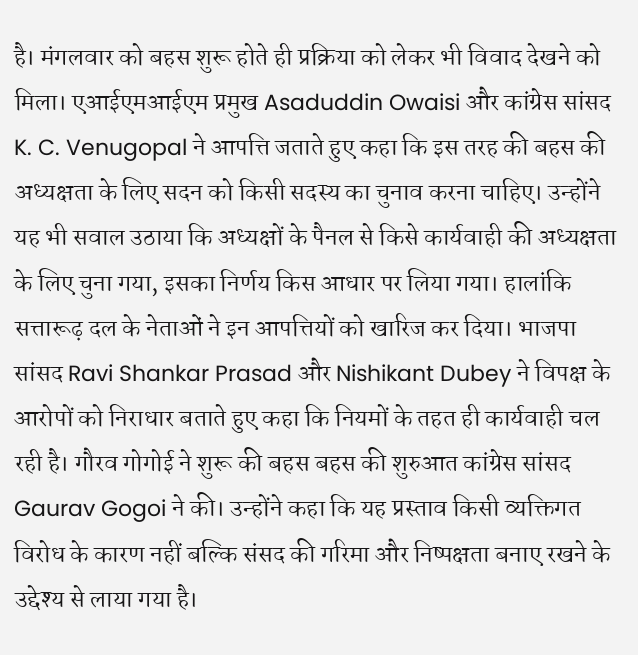है। मंगलवार को बहस शुरू होते ही प्रक्रिया को लेकर भी विवाद देखने को मिला। एआईएमआईएम प्रमुख Asaduddin Owaisi और कांग्रेस सांसद K. C. Venugopal ने आपत्ति जताते हुए कहा कि इस तरह की बहस की अध्यक्षता के लिए सदन को किसी सदस्य का चुनाव करना चाहिए। उन्होंने यह भी सवाल उठाया कि अध्यक्षों के पैनल से किसे कार्यवाही की अध्यक्षता के लिए चुना गया, इसका निर्णय किस आधार पर लिया गया। हालांकि सत्तारूढ़ दल के नेताओं ने इन आपत्तियों को खारिज कर दिया। भाजपा सांसद Ravi Shankar Prasad और Nishikant Dubey ने विपक्ष के आरोपों को निराधार बताते हुए कहा कि नियमों के तहत ही कार्यवाही चल रही है। गौरव गोगोई ने शुरू की बहस बहस की शुरुआत कांग्रेस सांसद Gaurav Gogoi ने की। उन्होंने कहा कि यह प्रस्ताव किसी व्यक्तिगत विरोध के कारण नहीं बल्कि संसद की गरिमा और निष्पक्षता बनाए रखने के उद्देश्य से लाया गया है।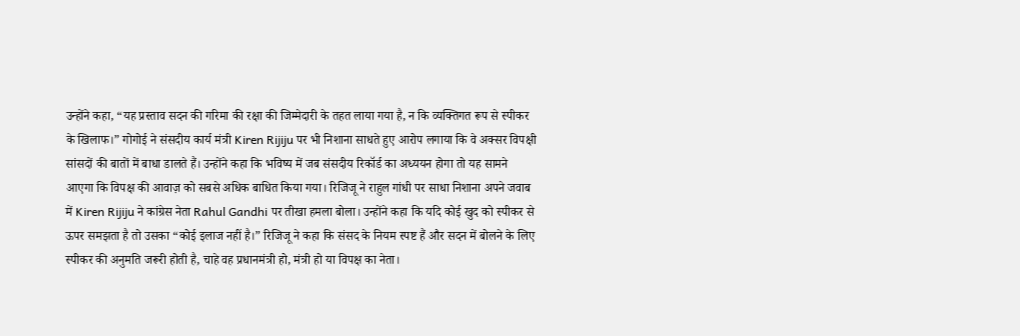उन्होंने कहा, “यह प्रस्ताव सदन की गरिमा की रक्षा की जिम्मेदारी के तहत लाया गया है, न कि व्यक्तिगत रूप से स्पीकर के खिलाफ।” गोगोई ने संसदीय कार्य मंत्री Kiren Rijiju पर भी निशाना साधते हुए आरोप लगाया कि वे अक्सर विपक्षी सांसदों की बातों में बाधा डालते हैं। उन्होंने कहा कि भविष्य में जब संसदीय रिकॉर्ड का अध्ययन होगा तो यह सामने आएगा कि विपक्ष की आवाज़ को सबसे अधिक बाधित किया गया। रिजिजू ने राहुल गांधी पर साधा निशाना अपने जवाब में Kiren Rijiju ने कांग्रेस नेता Rahul Gandhi पर तीखा हमला बोला। उन्होंने कहा कि यदि कोई खुद को स्पीकर से ऊपर समझता है तो उसका “कोई इलाज नहीं है।” रिजिजू ने कहा कि संसद के नियम स्पष्ट हैं और सदन में बोलने के लिए स्पीकर की अनुमति जरूरी होती है, चाहे वह प्रधानमंत्री हो, मंत्री हो या विपक्ष का नेता।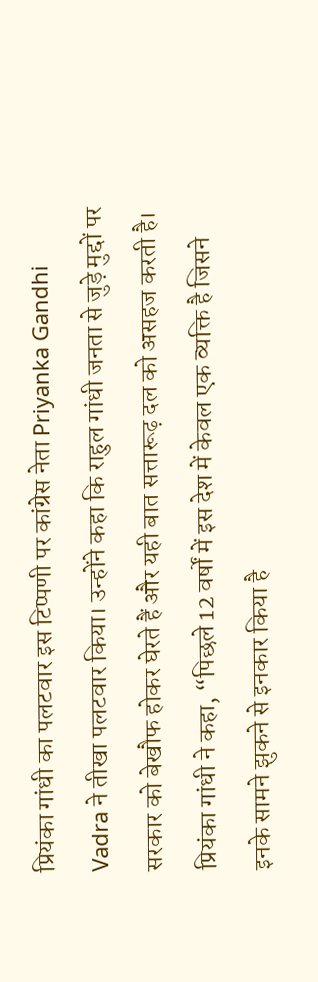प्रियंका गांधी का पलटवार इस टिप्पणी पर कांग्रेस नेता Priyanka Gandhi Vadra ने तीखा पलटवार किया। उन्होंने कहा कि राहुल गांधी जनता से जुड़े मुद्दों पर सरकार को बेखौफ होकर घेरते हैं और यही बात सत्तारूढ़ दल को असहज करती है। प्रियंका गांधी ने कहा, “पिछले 12 वर्षों में इस देश में केवल एक व्यक्ति है जिसने इनके सामने झुकने से इनकार किया है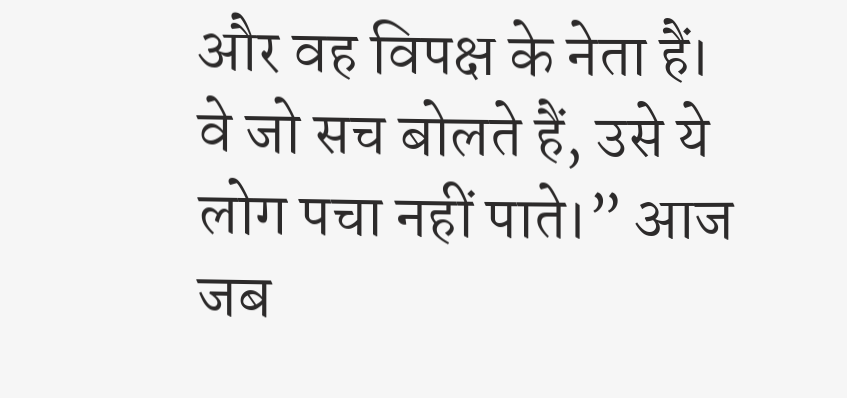और वह विपक्ष के नेता हैं। वे जो सच बोलते हैं, उसे ये लोग पचा नहीं पाते।” आज जब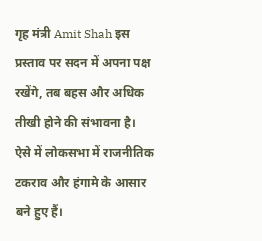गृह मंत्री Amit Shah इस प्रस्ताव पर सदन में अपना पक्ष रखेंगे, तब बहस और अधिक तीखी होने की संभावना है। ऐसे में लोकसभा में राजनीतिक टकराव और हंगामे के आसार बने हुए हैं।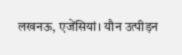लखनऊ, एजेंसियां। यौन उत्पीड़न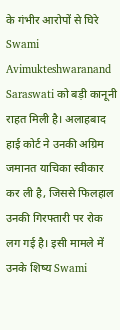के गंभीर आरोपों से घिरे Swami Avimukteshwaranand Saraswati को बड़ी कानूनी राहत मिली है। अलाहबाद हाई कोर्ट ने उनकी अग्रिम जमानत याचिका स्वीकार कर ली है, जिससे फिलहाल उनकी गिरफ्तारी पर रोक लग गई है। इसी मामले में उनके शिष्य Swami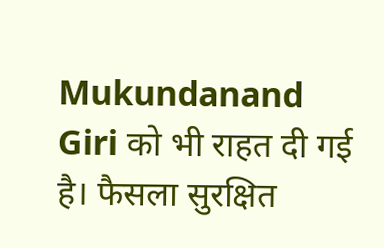Mukundanand Giri को भी राहत दी गई है। फैसला सुरक्षित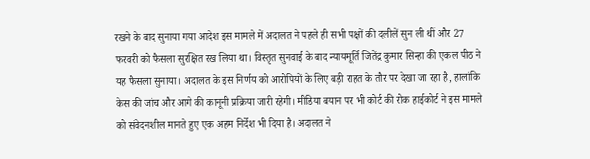रखने के बाद सुनाया गया आदेश इस मामले में अदालत ने पहले ही सभी पक्षों की दलीलें सुन ली थीं और 27 फरवरी को फैसला सुरक्षित रख लिया था। विस्तृत सुनवाई के बाद न्यायमूर्ति जितेंद्र कुमार सिन्हा की एकल पीठ ने यह फैसला सुनाया। अदालत के इस निर्णय को आरोपियों के लिए बड़ी राहत के तौर पर देखा जा रहा है, हालांकि केस की जांच और आगे की कानूनी प्रक्रिया जारी रहेगी। मीडिया बयान पर भी कोर्ट की रोक हाईकोर्ट ने इस मामले को संवेदनशील मानते हुए एक अहम निर्देश भी दिया है। अदालत ने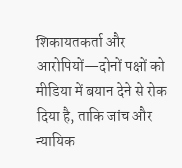शिकायतकर्ता और आरोपियों—दोनों पक्षों को मीडिया में बयान देने से रोक दिया है, ताकि जांच और न्यायिक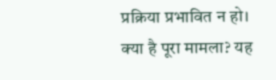प्रक्रिया प्रभावित न हो। क्या है पूरा मामला? यह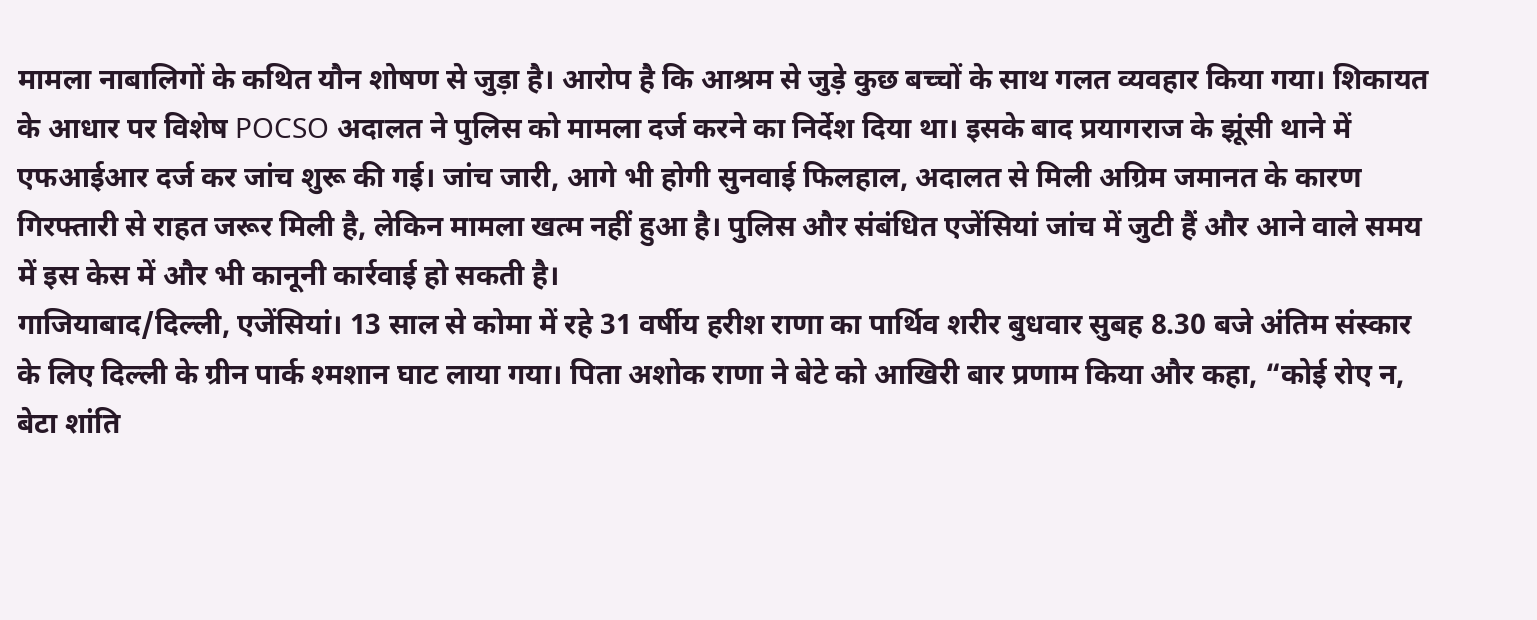मामला नाबालिगों के कथित यौन शोषण से जुड़ा है। आरोप है कि आश्रम से जुड़े कुछ बच्चों के साथ गलत व्यवहार किया गया। शिकायत के आधार पर विशेष POCSO अदालत ने पुलिस को मामला दर्ज करने का निर्देश दिया था। इसके बाद प्रयागराज के झूंसी थाने में एफआईआर दर्ज कर जांच शुरू की गई। जांच जारी, आगे भी होगी सुनवाई फिलहाल, अदालत से मिली अग्रिम जमानत के कारण गिरफ्तारी से राहत जरूर मिली है, लेकिन मामला खत्म नहीं हुआ है। पुलिस और संबंधित एजेंसियां जांच में जुटी हैं और आने वाले समय में इस केस में और भी कानूनी कार्रवाई हो सकती है।
गाजियाबाद/दिल्ली, एजेंसियां। 13 साल से कोमा में रहे 31 वर्षीय हरीश राणा का पार्थिव शरीर बुधवार सुबह 8.30 बजे अंतिम संस्कार के लिए दिल्ली के ग्रीन पार्क श्मशान घाट लाया गया। पिता अशोक राणा ने बेटे को आखिरी बार प्रणाम किया और कहा, “कोई रोए न, बेटा शांति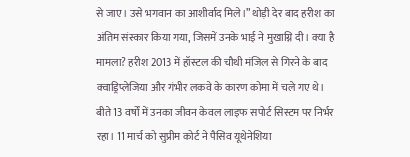से जाए। उसे भगवान का आशीर्वाद मिले।” थोड़ी देर बाद हरीश का अंतिम संस्कार किया गया, जिसमें उनके भाई ने मुखाग्नि दी। क्या है मामला? हरीश 2013 में हॉस्टल की चौथी मंजिल से गिरने के बाद क्वाड्रिप्लेजिया और गंभीर लकवे के कारण कोमा में चले गए थे। बीते 13 वर्षों में उनका जीवन केवल लाइफ सपोर्ट सिस्टम पर निर्भर रहा। 11 मार्च को सुप्रीम कोर्ट ने पैसिव यूथेनेशिया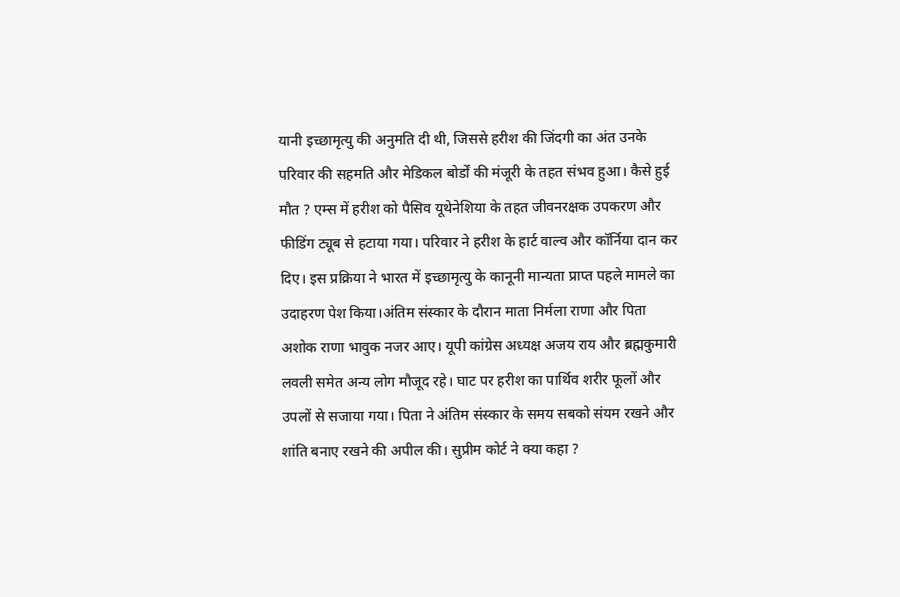यानी इच्छामृत्यु की अनुमति दी थी, जिससे हरीश की जिंदगी का अंत उनके परिवार की सहमति और मेडिकल बोर्डों की मंजूरी के तहत संभव हुआ। कैसे हुई मौत ? एम्स में हरीश को पैसिव यूथेनेशिया के तहत जीवनरक्षक उपकरण और फीडिंग ट्यूब से हटाया गया। परिवार ने हरीश के हार्ट वाल्व और कॉर्निया दान कर दिए। इस प्रक्रिया ने भारत में इच्छामृत्यु के कानूनी मान्यता प्राप्त पहले मामले का उदाहरण पेश किया।अंतिम संस्कार के दौरान माता निर्मला राणा और पिता अशोक राणा भावुक नजर आए। यूपी कांग्रेस अध्यक्ष अजय राय और ब्रह्मकुमारी लवली समेत अन्य लोग मौजूद रहे। घाट पर हरीश का पार्थिव शरीर फूलों और उपलों से सजाया गया। पिता ने अंतिम संस्कार के समय सबको संयम रखने और शांति बनाए रखने की अपील की। सुप्रीम कोर्ट ने क्या कहा ?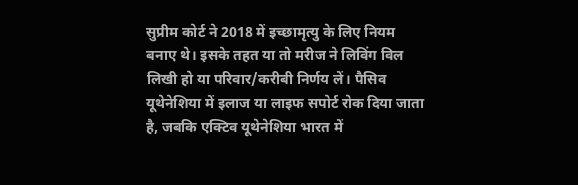सुप्रीम कोर्ट ने 2018 में इच्छामृत्यु के लिए नियम बनाए थे। इसके तहत या तो मरीज ने लिविंग विल लिखी हो या परिवार/करीबी निर्णय लें। पैसिव यूथेनेशिया में इलाज या लाइफ सपोर्ट रोक दिया जाता है, जबकि एक्टिव यूथेनेशिया भारत में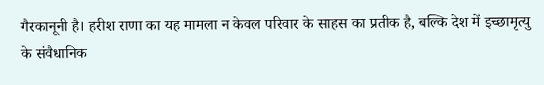गैरकानूनी है। हरीश राणा का यह मामला न केवल परिवार के साहस का प्रतीक है, बल्कि देश में इच्छामृत्यु के संवैधानिक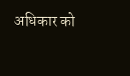अधिकार को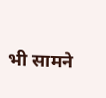भी सामने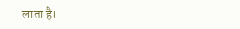लाता है।